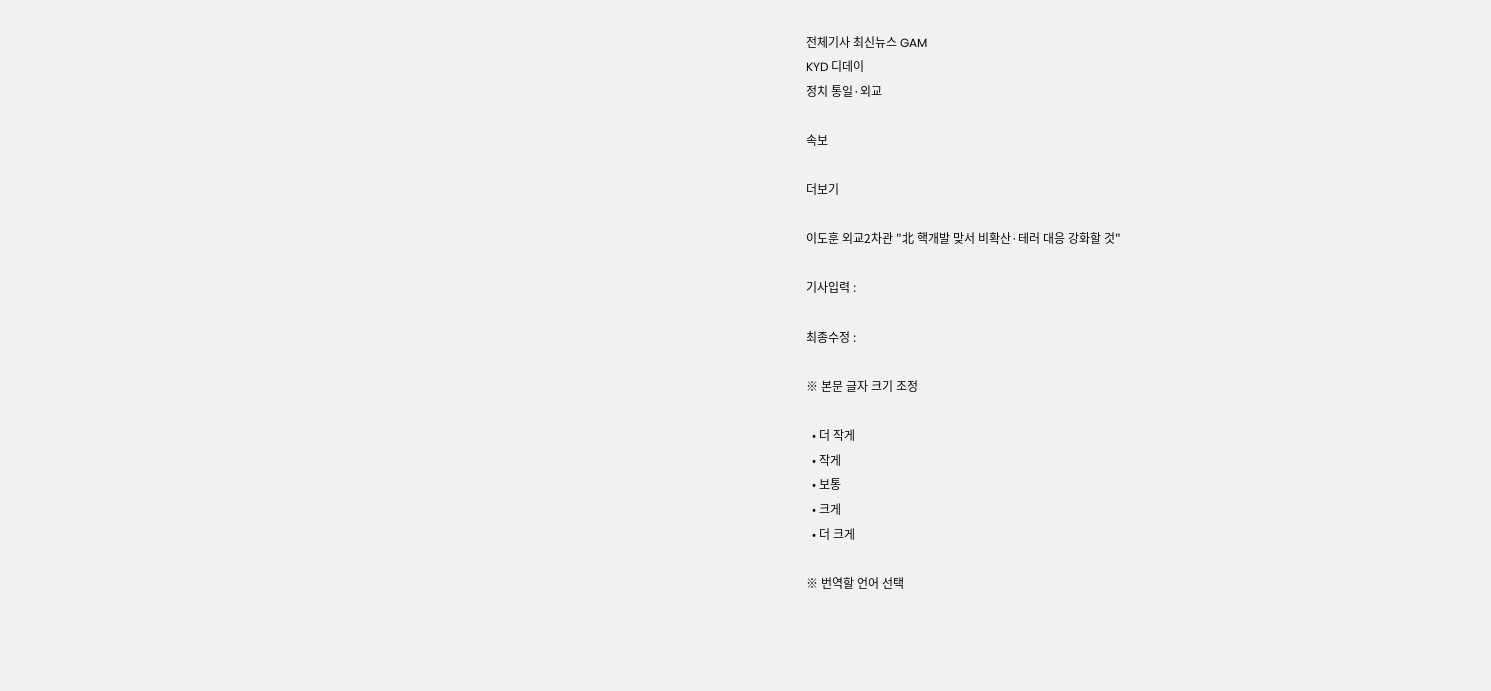전체기사 최신뉴스 GAM
KYD 디데이
정치 통일·외교

속보

더보기

이도훈 외교2차관 "北 핵개발 맞서 비확산·테러 대응 강화할 것"

기사입력 :

최종수정 :

※ 본문 글자 크기 조정

  • 더 작게
  • 작게
  • 보통
  • 크게
  • 더 크게

※ 번역할 언어 선택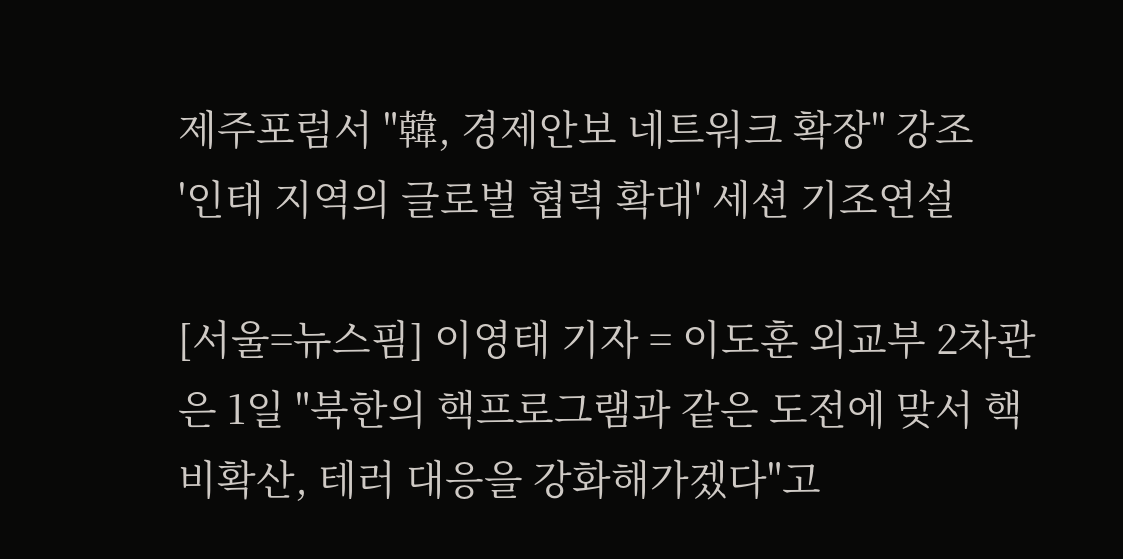제주포럼서 "韓, 경제안보 네트워크 확장" 강조
'인태 지역의 글로벌 협력 확대' 세션 기조연설

[서울=뉴스핌] 이영태 기자 = 이도훈 외교부 2차관은 1일 "북한의 핵프로그램과 같은 도전에 맞서 핵 비확산, 테러 대응을 강화해가겠다"고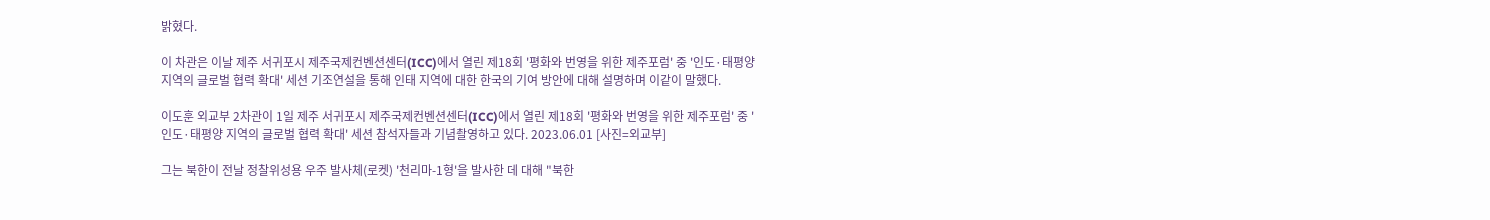밝혔다.

이 차관은 이날 제주 서귀포시 제주국제컨벤션센터(ICC)에서 열린 제18회 '평화와 번영을 위한 제주포럼' 중 '인도·태평양 지역의 글로벌 협력 확대' 세션 기조연설을 통해 인태 지역에 대한 한국의 기여 방안에 대해 설명하며 이같이 말했다.

이도훈 외교부 2차관이 1일 제주 서귀포시 제주국제컨벤션센터(ICC)에서 열린 제18회 '평화와 번영을 위한 제주포럼' 중 '인도·태평양 지역의 글로벌 협력 확대' 세션 참석자들과 기념촬영하고 있다. 2023.06.01 [사진=외교부]

그는 북한이 전날 정찰위성용 우주 발사체(로켓) '천리마-1형'을 발사한 데 대해 "북한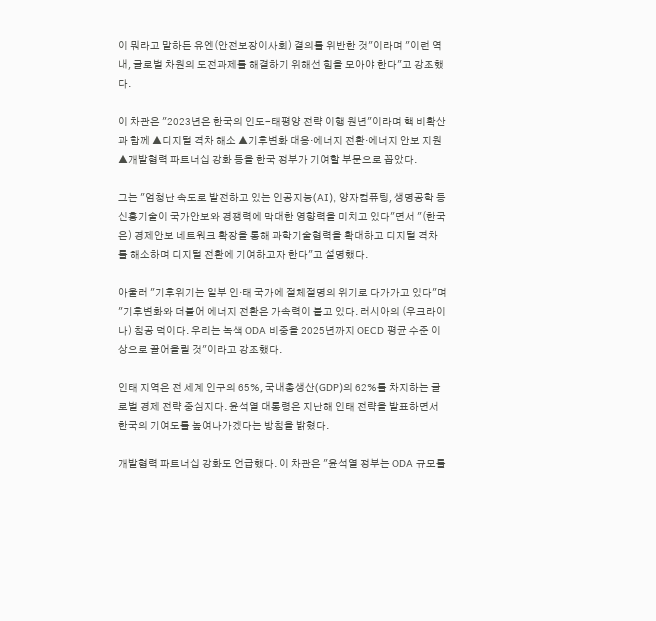이 뭐라고 말하든 유엔(안전보장이사회) 결의를 위반한 것"이라며 "이런 역내, 글로벌 차원의 도전과제를 해결하기 위해선 힘을 모아야 한다"고 강조했다.

이 차관은 "2023년은 한국의 인도-태평양 전략 이행 원년"이라며 핵 비확산과 함께 ▲디지털 격차 해소 ▲기후변화 대응·에너지 전환·에너지 안보 지원 ▲개발협력 파트너십 강화 등을 한국 정부가 기여할 부문으로 꼽았다.

그는 "엄청난 속도로 발전하고 있는 인공지능(AI), 양자컴퓨팅, 생명공학 등 신흥기술이 국가안보와 경쟁력에 막대한 영향력을 미치고 있다"면서 "(한국은) 경제안보 네트워크 확장을 통해 과학기술협력을 확대하고 디지털 격차를 해소하며 디지털 전환에 기여하고자 한다"고 설명했다.

아울러 "기후위기는 일부 인·태 국가에 절체절명의 위기로 다가가고 있다"며 "기후변화와 더불어 에너지 전환은 가속력이 붙고 있다. 러시아의 (우크라이나) 침공 덕이다. 우리는 녹색 ODA 비중을 2025년까지 OECD 평균 수준 이상으로 끌어올릴 것"이라고 강조했다.

인태 지역은 전 세계 인구의 65%, 국내총생산(GDP)의 62%를 차지하는 글로벌 경제 전략 중심지다. 윤석열 대통령은 지난해 인태 전략을 발표하면서 한국의 기여도를 높여나가겠다는 방침을 밝혔다.

개발협력 파트너십 강화도 언급했다. 이 차관은 "윤석열 정부는 ODA 규모를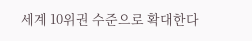세계 10위권 수준으로 확대한다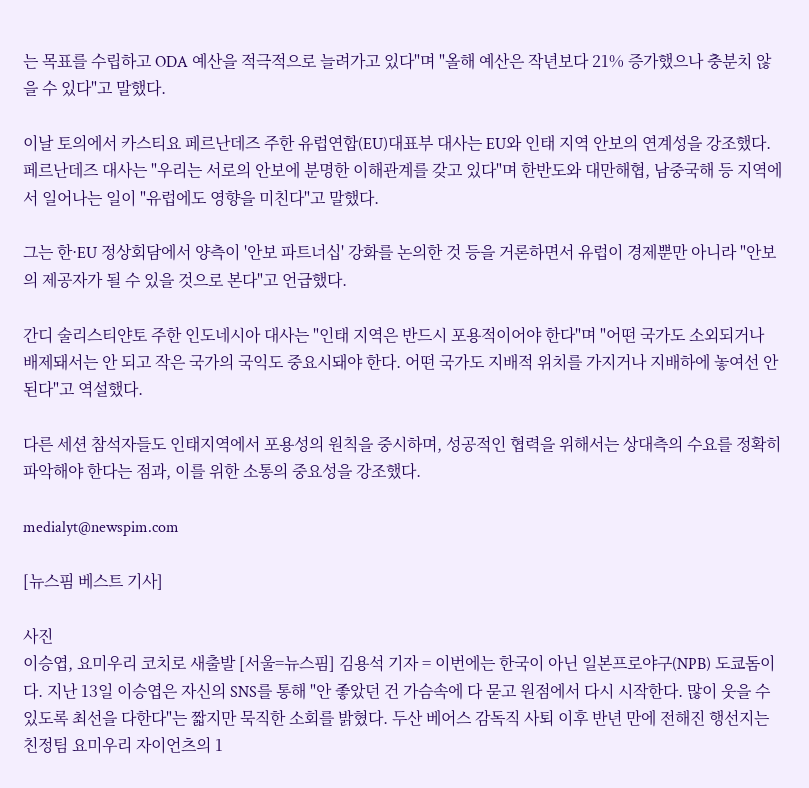는 목표를 수립하고 ODA 예산을 적극적으로 늘려가고 있다"며 "올해 예산은 작년보다 21% 증가했으나 충분치 않을 수 있다"고 말했다.

이날 토의에서 카스티요 페르난데즈 주한 유럽연합(EU)대표부 대사는 EU와 인태 지역 안보의 연계성을 강조했다. 페르난데즈 대사는 "우리는 서로의 안보에 분명한 이해관계를 갖고 있다"며 한반도와 대만해협, 남중국해 등 지역에서 일어나는 일이 "유럽에도 영향을 미친다"고 말했다.

그는 한·EU 정상회담에서 양측이 '안보 파트너십' 강화를 논의한 것 등을 거론하면서 유럽이 경제뿐만 아니라 "안보의 제공자가 될 수 있을 것으로 본다"고 언급했다.

간디 술리스티얀토 주한 인도네시아 대사는 "인태 지역은 반드시 포용적이어야 한다"며 "어떤 국가도 소외되거나 배제돼서는 안 되고 작은 국가의 국익도 중요시돼야 한다. 어떤 국가도 지배적 위치를 가지거나 지배하에 놓여선 안 된다"고 역설했다.

다른 세션 참석자들도 인태지역에서 포용성의 원칙을 중시하며, 성공적인 협력을 위해서는 상대측의 수요를 정확히 파악해야 한다는 점과, 이를 위한 소통의 중요성을 강조했다.

medialyt@newspim.com

[뉴스핌 베스트 기사]

사진
이승엽, 요미우리 코치로 새출발 [서울=뉴스핌] 김용석 기자 = 이번에는 한국이 아닌 일본프로야구(NPB) 도쿄돔이다. 지난 13일 이승엽은 자신의 SNS를 통해 "안 좋았던 건 가슴속에 다 묻고 원점에서 다시 시작한다. 많이 웃을 수 있도록 최선을 다한다"는 짧지만 묵직한 소회를 밝혔다. 두산 베어스 감독직 사퇴 이후 반년 만에 전해진 행선지는 친정팀 요미우리 자이언츠의 1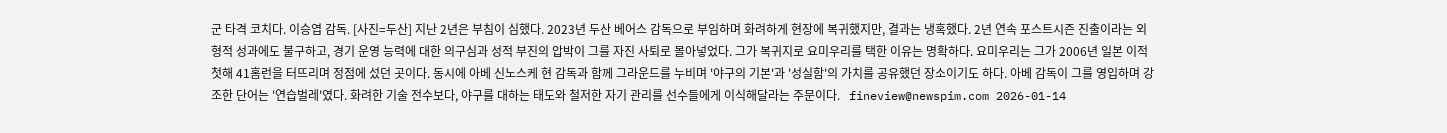군 타격 코치다. 이승엽 감독. [사진=두산] 지난 2년은 부침이 심했다. 2023년 두산 베어스 감독으로 부임하며 화려하게 현장에 복귀했지만, 결과는 냉혹했다. 2년 연속 포스트시즌 진출이라는 외형적 성과에도 불구하고, 경기 운영 능력에 대한 의구심과 성적 부진의 압박이 그를 자진 사퇴로 몰아넣었다. 그가 복귀지로 요미우리를 택한 이유는 명확하다. 요미우리는 그가 2006년 일본 이적 첫해 41홈런을 터뜨리며 정점에 섰던 곳이다. 동시에 아베 신노스케 현 감독과 함께 그라운드를 누비며 '야구의 기본'과 '성실함'의 가치를 공유했던 장소이기도 하다. 아베 감독이 그를 영입하며 강조한 단어는 '연습벌레'였다. 화려한 기술 전수보다, 야구를 대하는 태도와 철저한 자기 관리를 선수들에게 이식해달라는 주문이다.   fineview@newspim.com 2026-01-14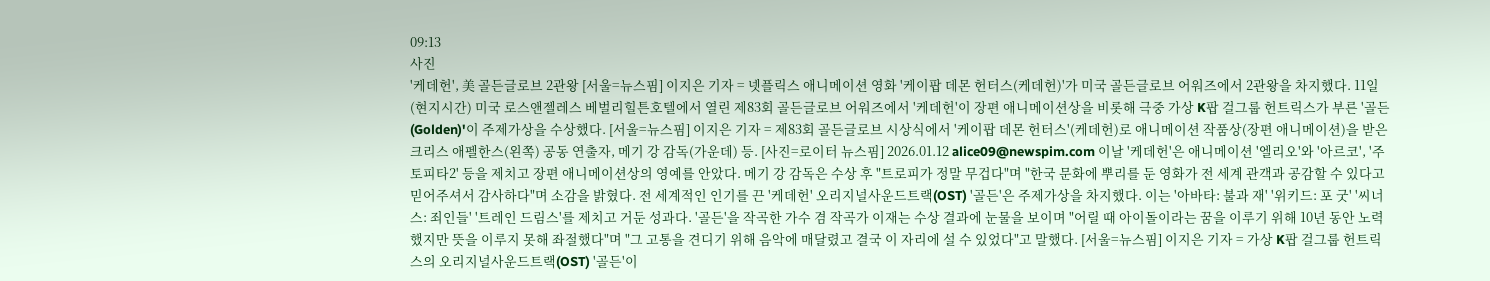09:13
사진
'케데헌', 美 골든글로브 2관왕 [서울=뉴스핌] 이지은 기자 = 넷플릭스 애니메이션 영화 '케이팝 데몬 헌터스(케데헌)'가 미국 골든글로브 어워즈에서 2관왕을 차지했다. 11일(현지시간) 미국 로스앤젤레스 베벌리힐튼호텔에서 열린 제83회 골든글로브 어워즈에서 '케데헌'이 장편 애니메이션상을 비롯해 극중 가상 K팝 걸그룹 헌트릭스가 부른 '골든(Golden)'이 주제가상을 수상했다. [서울=뉴스핌] 이지은 기자 = 제83회 골든글로브 시상식에서 '케이팝 데몬 헌터스'(케데헌)로 애니메이션 작품상(장편 애니메이션)을 받은 크리스 애펠한스(왼쪽) 공동 연출자, 메기 강 감독(가운데) 등. [사진=로이터 뉴스핌] 2026.01.12 alice09@newspim.com 이날 '케데헌'은 애니메이션 '엘리오'와 '아르코', '주토피타2' 등을 제치고 장편 애니메이션상의 영예를 안았다. 메기 강 감독은 수상 후 "트로피가 정말 무겁다"며 "한국 문화에 뿌리를 둔 영화가 전 세계 관객과 공감할 수 있다고 믿어주셔서 감사하다"며 소감을 밝혔다. 전 세계적인 인기를 끈 '케데헌' 오리지널사운드트랙(OST) '골든'은 주제가상을 차지했다. 이는 '아바타: 불과 재' '위키드: 포 굿' '씨너스: 죄인들' '트레인 드림스'를 제치고 거둔 성과다. '골든'을 작곡한 가수 겸 작곡가 이재는 수상 결과에 눈물을 보이며 "어릴 때 아이돌이라는 꿈을 이루기 위해 10년 동안 노력했지만 뜻을 이루지 못해 좌절했다"며 "그 고통을 견디기 위해 음악에 매달렸고 결국 이 자리에 설 수 있었다"고 말했다. [서울=뉴스핌] 이지은 기자 = 가상 K팝 걸그룹 헌트릭스의 오리지널사운드트랙(OST) '골든'이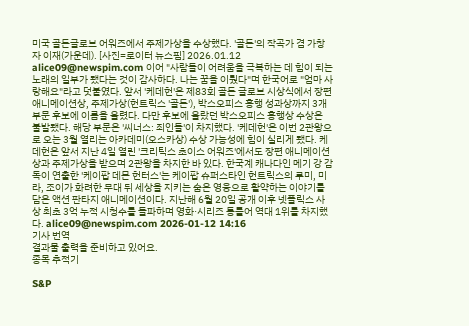미국 골든글로브 어워즈에서 주제가상을 수상했다. '골든'의 작곡가 겸 가창자 이재(가운데). [사진=로이터 뉴스핌] 2026.01.12 alice09@newspim.com 이어 "사람들이 어려움을 극복하는 데 힘이 되는 노래의 일부가 됐다는 것이 감사하다. 나는 꿈을 이뤘다"며 한국어로 "엄마 사랑해요"라고 덧붙였다. 앞서 '케데헌'은 제83회 골든 글로브 시상식에서 장편 애니메이션상, 주제가상(헌트릭스 '골든'), 박스오피스 흥행 성과상까지 3개 부문 후보에 이름을 올렸다. 다만 후보에 올랐던 박스오피스 흥행상 수상은 불발됐다. 해당 부문은 '씨너스: 죄인들'이 차지했다. '케데헌'은 이번 2관왕으로 오는 3월 열리는 아카데미(오스카상) 수상 가능성에 힘이 실리게 됐다. 케데헌은 앞서 지난 4일 열린 '크리틱스 초이스 어워즈'에서도 장편 애니메이션상과 주제가상을 받으며 2관왕을 차지한 바 있다. 한국계 캐나다인 메기 강 감독이 연출한 '케이팝 데몬 헌터스'는 케이팝 슈퍼스타인 헌트릭스의 루미, 미라, 조이가 화려한 무대 뒤 세상을 지키는 숨은 영웅으로 활약하는 이야기를 담은 액션 판타지 애니메이션이다. 지난해 6월 20일 공개 이후 넷플릭스 사상 최초 3억 누적 시청수를 돌파하며 영화·시리즈 통틀어 역대 1위를 차지했다. alice09@newspim.com 2026-01-12 14:16
기사 번역
결과물 출력을 준비하고 있어요.
종목 추적기

S&P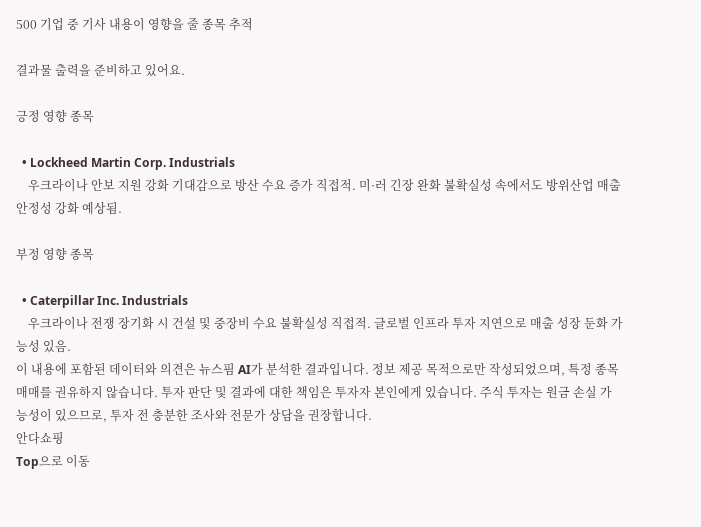500 기업 중 기사 내용이 영향을 줄 종목 추적

결과물 출력을 준비하고 있어요.

긍정 영향 종목

  • Lockheed Martin Corp. Industrials
    우크라이나 안보 지원 강화 기대감으로 방산 수요 증가 직접적. 미·러 긴장 완화 불확실성 속에서도 방위산업 매출 안정성 강화 예상됨.

부정 영향 종목

  • Caterpillar Inc. Industrials
    우크라이나 전쟁 장기화 시 건설 및 중장비 수요 불확실성 직접적. 글로벌 인프라 투자 지연으로 매출 성장 둔화 가능성 있음.
이 내용에 포함된 데이터와 의견은 뉴스핌 AI가 분석한 결과입니다. 정보 제공 목적으로만 작성되었으며, 특정 종목 매매를 권유하지 않습니다. 투자 판단 및 결과에 대한 책임은 투자자 본인에게 있습니다. 주식 투자는 원금 손실 가능성이 있으므로, 투자 전 충분한 조사와 전문가 상담을 권장합니다.
안다쇼핑
Top으로 이동